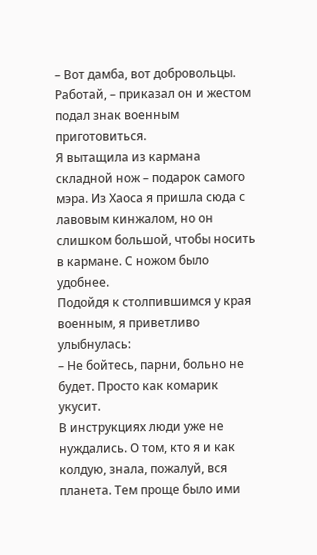– Вот дамба, вот добровольцы. Работай, – приказал он и жестом подал знак военным приготовиться.
Я вытащила из кармана складной нож – подарок самого мэра. Из Хаоса я пришла сюда с лавовым кинжалом, но он слишком большой, чтобы носить в кармане. С ножом было удобнее.
Подойдя к столпившимся у края военным, я приветливо улыбнулась:
– Не бойтесь, парни, больно не будет. Просто как комарик укусит.
В инструкциях люди уже не нуждались. О том, кто я и как колдую, знала, пожалуй, вся планета. Тем проще было ими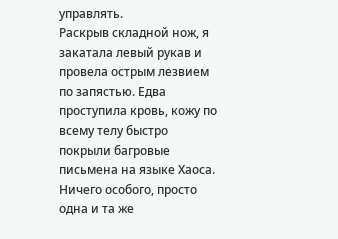управлять.
Раскрыв складной нож, я закатала левый рукав и провела острым лезвием по запястью. Едва проступила кровь, кожу по всему телу быстро покрыли багровые письмена на языке Хаоса. Ничего особого, просто одна и та же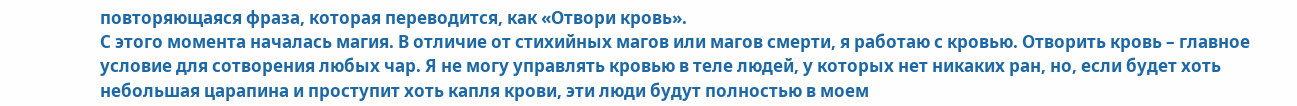повторяющаяся фраза, которая переводится, как «Отвори кровь».
С этого момента началась магия. В отличие от стихийных магов или магов смерти, я работаю с кровью. Отворить кровь – главное условие для сотворения любых чар. Я не могу управлять кровью в теле людей, у которых нет никаких ран, но, если будет хоть небольшая царапина и проступит хоть капля крови, эти люди будут полностью в моем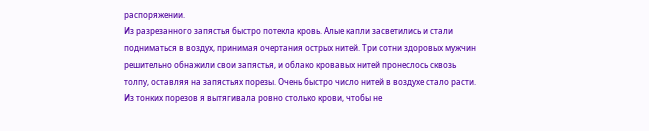распоряжении.
Из разрезанного запястья быстро потекла кровь. Алые капли засветились и стали подниматься в воздух, принимая очертания острых нитей. Три сотни здоровых мужчин решительно обнажили свои запястья, и облако кровавых нитей пронеслось сквозь толпу, оставляя на запястьях порезы. Очень быстро число нитей в воздухе стало расти.
Из тонких порезов я вытягивала ровно столько крови, чтобы не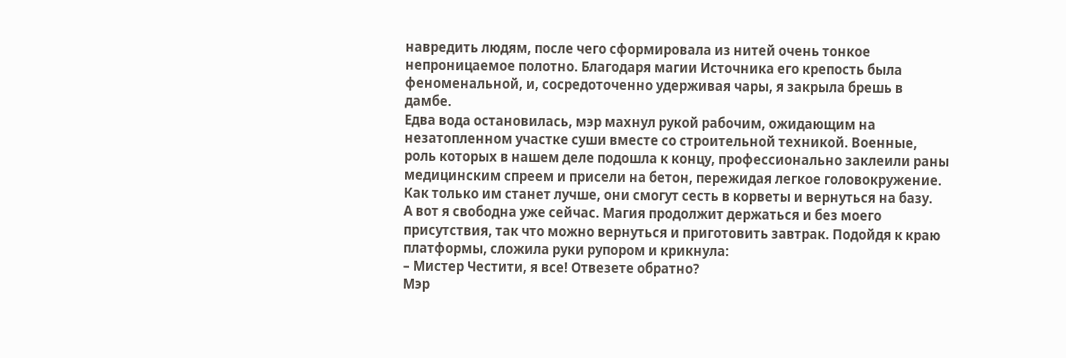навредить людям, после чего сформировала из нитей очень тонкое непроницаемое полотно. Благодаря магии Источника его крепость была феноменальной, и, сосредоточенно удерживая чары, я закрыла брешь в дамбе.
Едва вода остановилась, мэр махнул рукой рабочим, ожидающим на незатопленном участке суши вместе со строительной техникой. Военные, роль которых в нашем деле подошла к концу, профессионально заклеили раны медицинским спреем и присели на бетон, пережидая легкое головокружение. Как только им станет лучше, они смогут сесть в корветы и вернуться на базу.
А вот я свободна уже сейчас. Магия продолжит держаться и без моего присутствия, так что можно вернуться и приготовить завтрак. Подойдя к краю платформы, сложила руки рупором и крикнула:
– Мистер Честити, я все! Отвезете обратно?
Мэр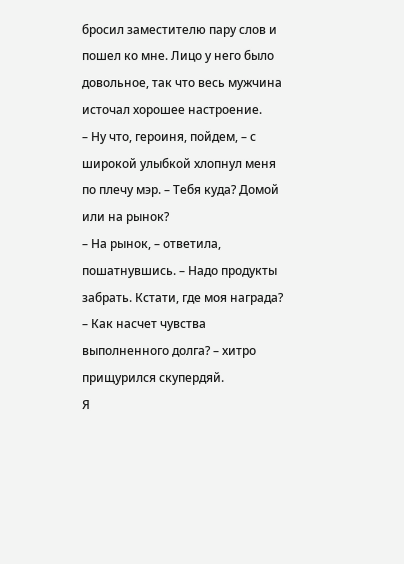бросил заместителю пару слов и пошел ко мне. Лицо у него было довольное, так что весь мужчина источал хорошее настроение.
– Ну что, героиня, пойдем, – с широкой улыбкой хлопнул меня по плечу мэр. – Тебя куда? Домой или на рынок?
– На рынок, – ответила, пошатнувшись. – Надо продукты забрать. Кстати, где моя награда?
– Как насчет чувства выполненного долга? – хитро прищурился скупердяй.
Я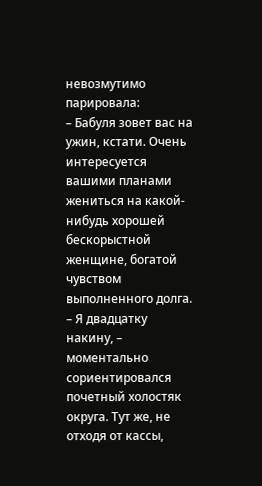невозмутимо парировала:
– Бабуля зовет вас на ужин, кстати. Очень интересуется вашими планами жениться на какой-нибудь хорошей бескорыстной женщине, богатой чувством выполненного долга.
– Я двадцатку накину, – моментально сориентировался почетный холостяк округа. Тут же, не отходя от кассы,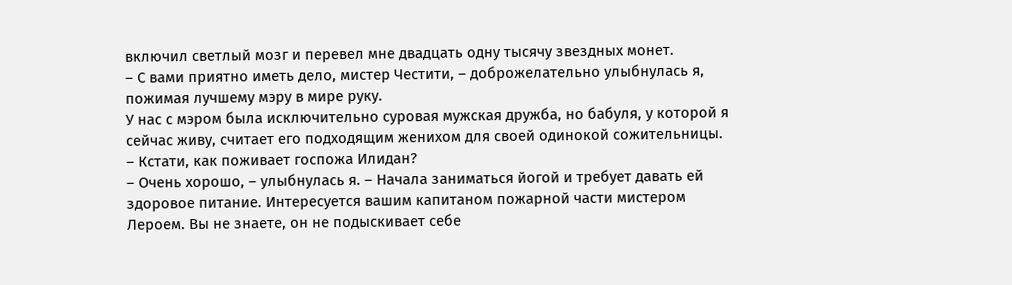включил светлый мозг и перевел мне двадцать одну тысячу звездных монет.
– С вами приятно иметь дело, мистер Честити, – доброжелательно улыбнулась я, пожимая лучшему мэру в мире руку.
У нас с мэром была исключительно суровая мужская дружба, но бабуля, у которой я сейчас живу, считает его подходящим женихом для своей одинокой сожительницы.
– Кстати, как поживает госпожа Илидан?
– Очень хорошо, – улыбнулась я. – Начала заниматься йогой и требует давать ей здоровое питание. Интересуется вашим капитаном пожарной части мистером Лероем. Вы не знаете, он не подыскивает себе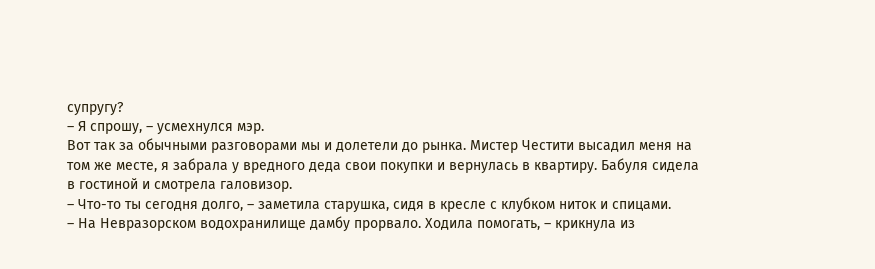супругу?
– Я спрошу, – усмехнулся мэр.
Вот так за обычными разговорами мы и долетели до рынка. Мистер Честити высадил меня на том же месте, я забрала у вредного деда свои покупки и вернулась в квартиру. Бабуля сидела в гостиной и смотрела галовизор.
– Что-то ты сегодня долго, – заметила старушка, сидя в кресле с клубком ниток и спицами.
– На Невразорском водохранилище дамбу прорвало. Ходила помогать, – крикнула из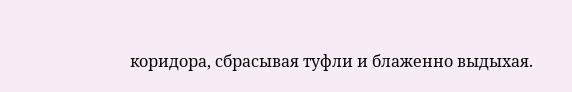коридора, сбрасывая туфли и блаженно выдыхая.